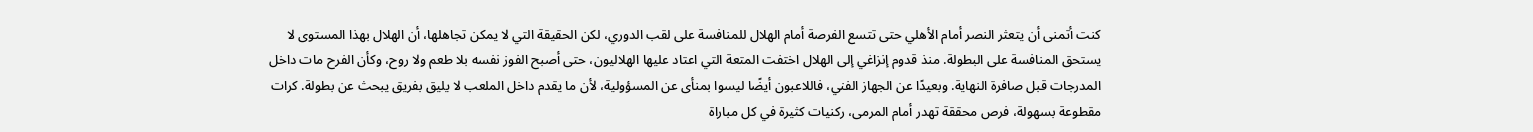كنت أتمنى أن يتعثر النصر أمام الأهلي حتى تتسع الفرصة أمام الهلال للمنافسة على لقب الدوري، لكن الحقيقة التي لا يمكن تجاهلها، أن الهلال بهذا المستوى لا يستحق المنافسة على البطولة. منذ قدوم إنزاغي إلى الهلال اختفت المتعة التي اعتاد عليها الهلاليون، حتى أصبح الفوز نفسه بلا طعم ولا روح، وكأن الفرح مات داخل المدرجات قبل صافرة النهاية. وبعيدًا عن الجهاز الفني، فاللاعبون أيضًا ليسوا بمنأى عن المسؤولية، لأن ما يقدم داخل الملعب لا يليق بفريق يبحث عن بطولة. كرات مقطوعة بسهولة، فرص محققة تهدر أمام المرمى، ركنيات كثيرة في كل مباراة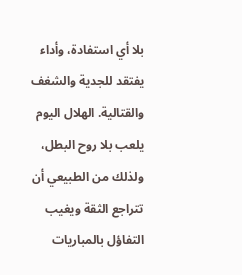بلا أي استفادة، وأداء يفتقد للجدية والشغف والقتالية. الهلال اليوم يلعب بلا روح البطل، ولذلك من الطبيعي أن تتراجع الثقة ويغيب التفاؤل بالمباريات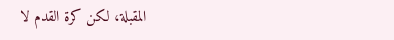المقبلة، لكن كرة القدم لا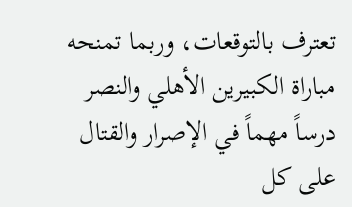تعترف بالتوقعات، وربما تمنحه مباراة الكبيرين الأهلي والنصر درساً مهماً في الإصرار والقتال على كل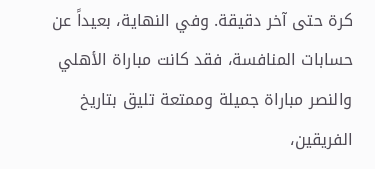كرة حتى آخر دقيقة. وفي النهاية، بعيداً عن حسابات المنافسة، فقد كانت مباراة الأهلي والنصر مباراة جميلة وممتعة تليق بتاريخ الفريقين،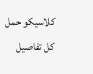كلاسيكو حمل كل تفاصيل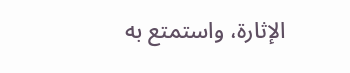الإثارة، واستمتع به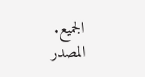الجميع.
المصدر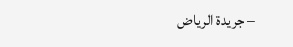– جريدة الرياض